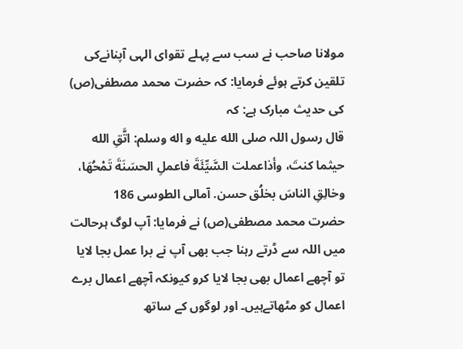مولانا صاحب نے سب سے پہلے تقوای الہی آپنانےکی تلقین کرتے ہوئے فرمایا: کہ حضرت محمد مصطفی(ص) کی حدیث مبارک ہے: کہ
قال رسول اللہ صلى الله عليه و اله وسلم: اتَّقِ الله حيثما کنتَ، وأذاعملت السَّيِّئَةَ فاعملِ الحسَنَةَ تَمْحُهَا، وخالِقِ الناسَ بخلُق حسن. آمالی الطوسی 186
حضرت محمد مصطفی(ص) نے فرمایا: آپ لوگ ہرحالت میں اللہ سے ڈرتے رہنا جب بھی آپ نے برا عمل بجا لایا تو آچھے اعمال بھی بجا لایا کرو کیونکہ آچھے اعمال برے اعمال کو مٹھاتےہیں۔ اور لوگوں کے ساتھ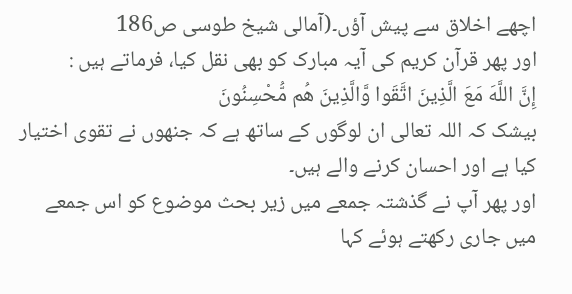اچھے اخلاق سے پیش آؤں۔(آمالی شیخ طوسی ص186
اور پھر قرآن کریم کی آیہ مبارک کو بھی نقل کیا، فرماتے ہیں :
إِنَّ اللَّهَ مَعَ الَّذِينَ اتَّقَوا وَّالَّذِينَ هُم مُّحْسِنُونَ
بیشک کہ اللہ تعالی ان لوگوں کے ساتھ ہے کہ جنھوں نے تقوی اختیار کیا ہے اور احسان کرنے والے ہیں۔
اور پھر آپ نے گذشتہ جمعے میں زیر بحث موضوع کو اس جمعے میں جاری رکھتے ہوئے کہا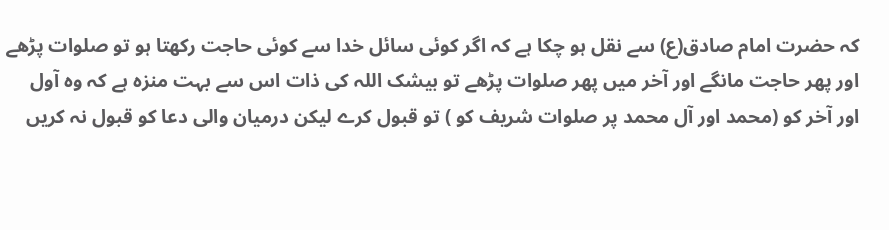کہ حضرت امام صادق(ع) سے نقل ہو چکا ہے کہ اگر کوئی سائل خدا سے کوئی حاجت رکھتا ہو تو صلوات پڑھے اور پھر حاجت مانگے اور آخر میں پھر صلوات پڑھے تو بیشک اللہ کی ذات اس سے بہت منزہ ہے کہ وہ آول اور آخر کو (محمد اور آل محمد پر صلوات شریف کو ) تو قبول کرے لیکن درمیان والی دعا کو قبول نہ کریں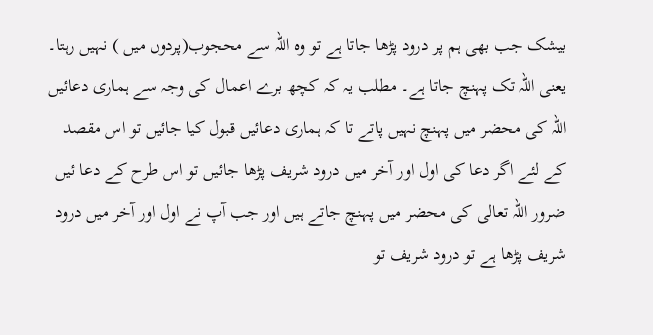بیشک جب بھی ہم پر درود پڑھا جاتا ہے تو وہ اللہ سے محجوب(پردوں میں ) نہیں رہتا۔ یعنی اللہ تک پہنچ جاتا ہے۔ مطلب یہ کہ کچھ برے اعمال کی وجہ سے ہماری دعائیں اللہ کی محضر میں پہنچ نہیں پاتے تا کہ ہماری دعائیں قبول کیا جائیں تو اس مقصد کے لئے اگر دعا کی اول اور آخر میں درود شریف پڑھا جائیں تو اس طرح کے دعا ئیں ضرور اللہ تعالی کی محضر میں پہنچ جاتے ہیں اور جب آپ نے اول اور آخر میں درود شریف پڑھا ہے تو درود شریف تو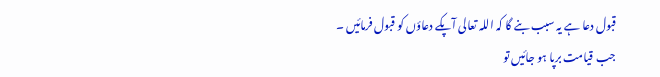قبول دعا ہے یہ سبب بنے گا کہ اللہ تعالی آپکے دعاؤں کو قبول فرمائیں ۔
جب قیامت برپا ہو جائیں تو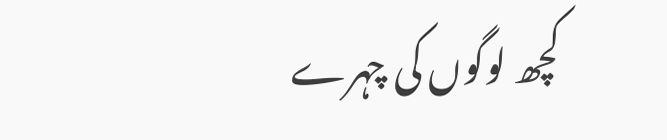کچھ لوگوں کی چہرے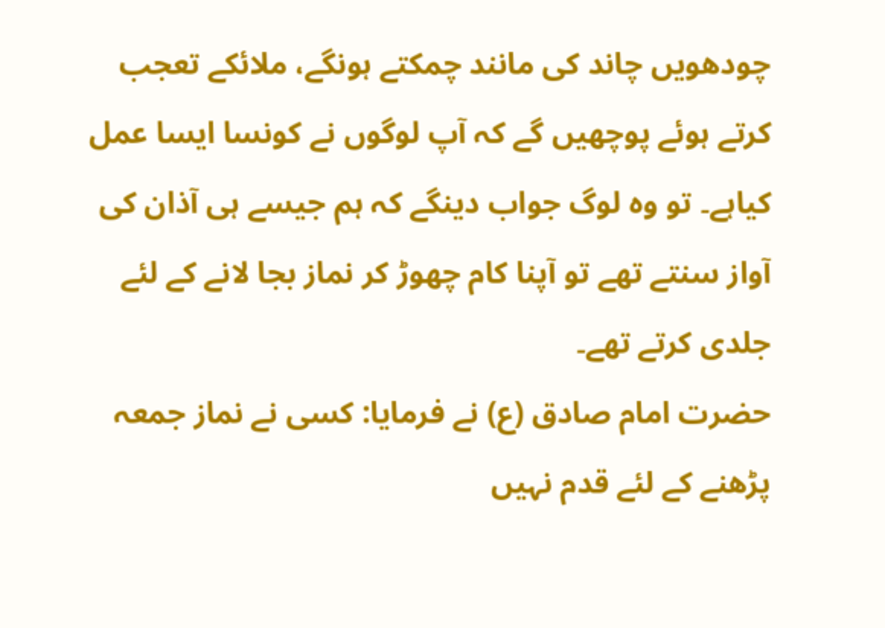چودھویں چاند کی مانند چمکتے ہونگے، ملائکے تعجب کرتے ہوئے پوچھیں گے کہ آپ لوگوں نے کونسا ایسا عمل کیاہے۔ تو وہ لوگ جواب دینگے کہ ہم جیسے ہی آذان کی آواز سنتے تھے تو آپنا کام چھوڑ کر نماز بجا لانے کے لئے جلدی کرتے تھے۔
حضرت امام صادق (ع) نے فرمایا: کسی نے نماز جمعہ پڑھنے کے لئے قدم نہيں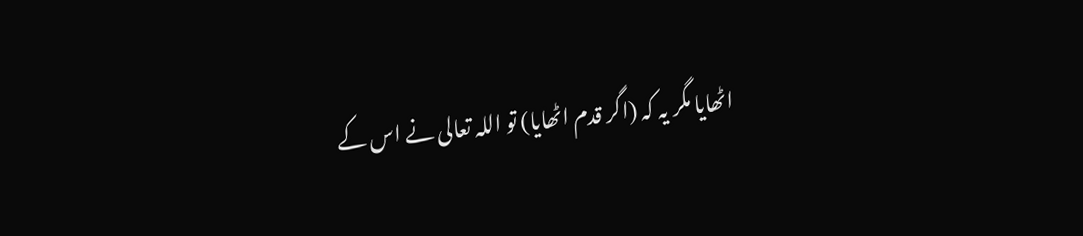اٹھایا مگر یہ کہ (اگر قدم اٹھایا) تو اللہ تعالی نے اس کے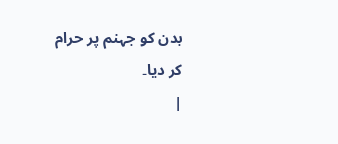بدن کو جہنم پر حرام کر دیا۔
|